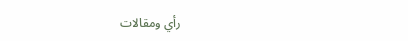رأي ومقالات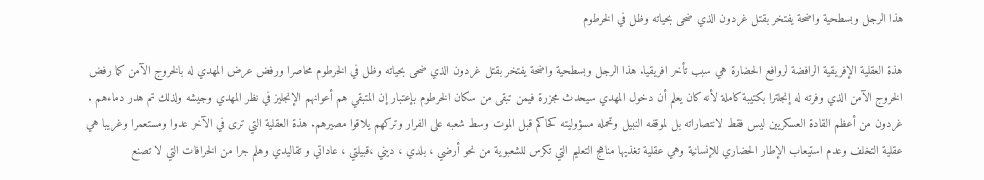هذا الرجل وبسطحية واضحة يفتخر بقتل غردون الذي ضحى بحياته وظل في الخرطوم

هذة العقلية الإفريقية الرافضة لروافع الحضارة هي سبب تأخر افريقيا. هذا الرجل وبسطحية واضحة يفتخر بقتل غردون الذي ضحى بحياته وظل في الخرطوم محاصرا ورفض عرض المهدي له بالخروج الآمن كما رفض الخروج الآمن الذي وفرته له إنجلترا بكتيبة كاملة لأنه كان يعلم أن دخول المهدي سيحدث مجزرة فيمن تبقى من سكان الخرطوم بإعتبار إن المتبقي هم أعوانهم الإنجليز في نظر المهدي وجيشه ولذلك تم هدر دماءهم . غردون من أعظم القادة العسكريين ليس فقط لانتصاراته بل لموقفه النبيل وتحمله مسؤوليته كحاكم قبل الموت وسط شعبه على الفرار وتركهم يلاقوا مصيرهم. هذة العقلية التي ترى في الآخر عدوا ومستعمرا وغريبا هي عقلية التخلف وعدم استيعاب الإطار الحضاري للإنسانية وهي عقلية تغذيها مناهج التعليم التي تكرس للشعبوية من نحو أرضي ، بلدي ، ديني ،قبيلتي ، عاداتي و تقاليدي وهلم جرا من الخرافات التي لا تصنع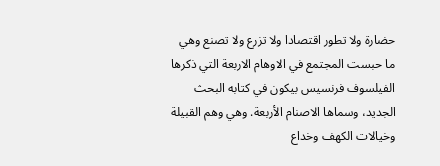حضارة ولا تطور اقتصادا ولا تزرع ولا تصنع وهي ما حبست المجتمع في الاوهام الاربعة التي ذكرها الفيلسوف فرنسيس بيكون في كتابه البحث الجديد، وسماها الاصنام الأربعة. وهي وهم القبيلة وخيالات الكهف وخداع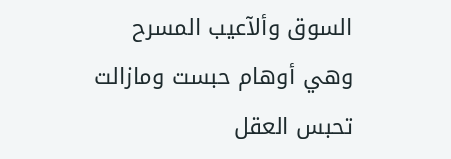السوق وألآعيب المسرح وهي أوهام حبست ومازالت تحبس العقل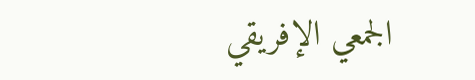الجمعي الإفريقي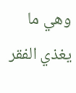وهي ما يغذي الفقر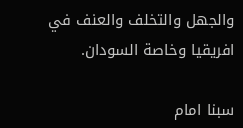والجهل والتخلف والعنف في افريقيا وخاصة السودان.

سبنا امام